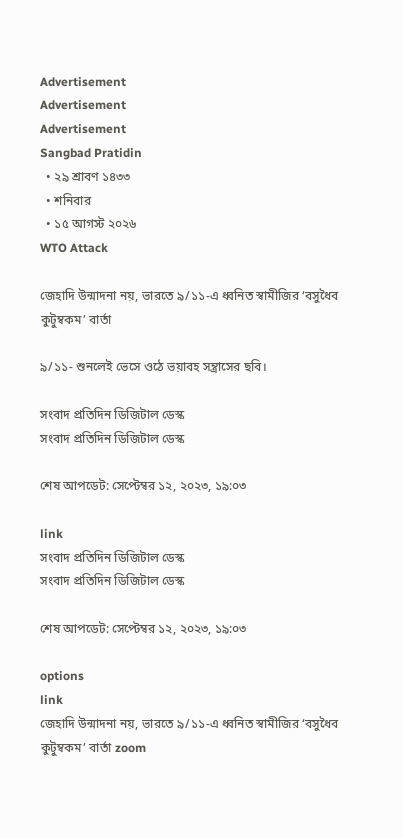Advertisement
Advertisement
Advertisement
Sangbad Pratidin
  • ২৯ শ্রাবণ ১৪৩৩
  • শনিবার
  • ১৫ আগস্ট ২০২৬
WTO Attack

জেহাদি উন্মাদনা নয়, ভারতে ৯/১১-এ ধ্বনিত স্বামীজির ‘বসুধৈব কুটুম্বকম’ বার্তা

৯/১১- শুনলেই ভেসে ওঠে ভয়াবহ সন্ত্রাসের ছবি।

সংবাদ প্রতিদিন ডিজিটাল ডেস্ক
সংবাদ প্রতিদিন ডিজিটাল ডেস্ক

শেষ আপডেট: সেপ্টেম্বর ১২, ২০২৩, ১৯:০৩

link
সংবাদ প্রতিদিন ডিজিটাল ডেস্ক
সংবাদ প্রতিদিন ডিজিটাল ডেস্ক

শেষ আপডেট: সেপ্টেম্বর ১২, ২০২৩, ১৯:০৩

options
link
জেহাদি উন্মাদনা নয়, ভারতে ৯/১১-এ ধ্বনিত স্বামীজির ‘বসুধৈব কুটুম্বকম’ বার্তা zoom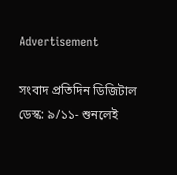Advertisement

সংবাদ প্রতিদিন ডিজিটাল ডেস্ক: ৯/১১- শুনলেই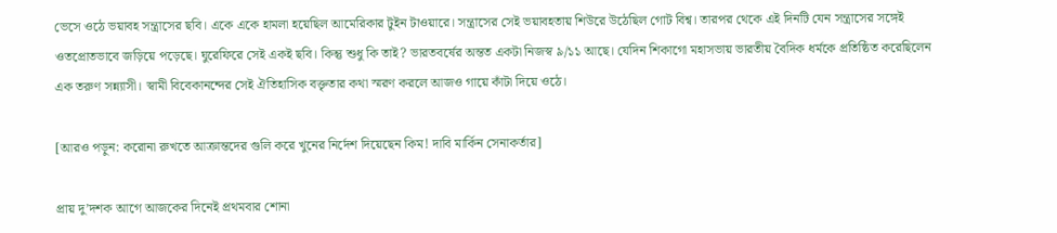ভেসে ওঠে ভয়াবহ সন্ত্রাসের ছবি। একে একে হামলা হয়েছিল আমেরিকার টুইন টাওয়ারে। সন্ত্রাসের সেই ভয়াবহতায় শিউরে উঠেছিল গোট বিশ্ব। তারপর থেকে এই দিনটি যেন সন্ত্রাসের সঙ্গেই ওতপ্রোতভাবে জড়িয়ে পড়েছে। ঘুরেফিরে সেই একই ছবি। কিন্তু শুধু কি তাই? ভারতবর্ষের অন্তত একটা নিজস্ব ৯/১১ আছে। যেদিন শিকাগো মহাসভায় ভারতীয় বৈদিক ধর্মকে প্রতিষ্ঠিত করেছিলেন এক তরুণ সন্ন্যাসী। স্বামী বিবেকানন্দের সেই ঐতিহাসিক বক্তৃতার কথা স্মরণ করলে আজও গায়ে কাঁটা দিয়ে ওঠে।

[আরও পড়ুন: করোনা রুখতে আক্রান্তদের গুলি করে খুনের নির্দেশ দিয়েছেন কিম! দাবি মার্কিন সেনাকর্তার]

প্রায় দু’দশক আগে আজকের দিনেই প্রথমবার শোনা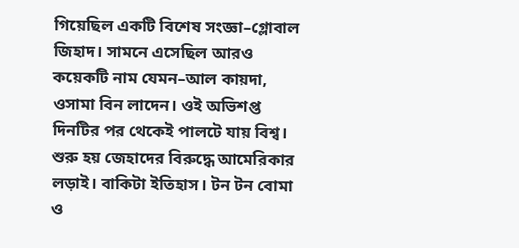গিয়েছিল একটি বিশেষ সংজ্ঞা–গ্লোবাল জিহাদ। সামনে এসেছিল আরও কয়েকটি নাম যেমন–আল কায়দা, ওসামা বিন লাদেন। ওই অভিশপ্ত দিনটির পর থেকেই পালটে যায় বিশ্ব। শুরু হয় জেহাদের বিরুদ্ধে আমেরিকার লড়াই। বাকিটা ইতিহাস। টন টন বোমা ও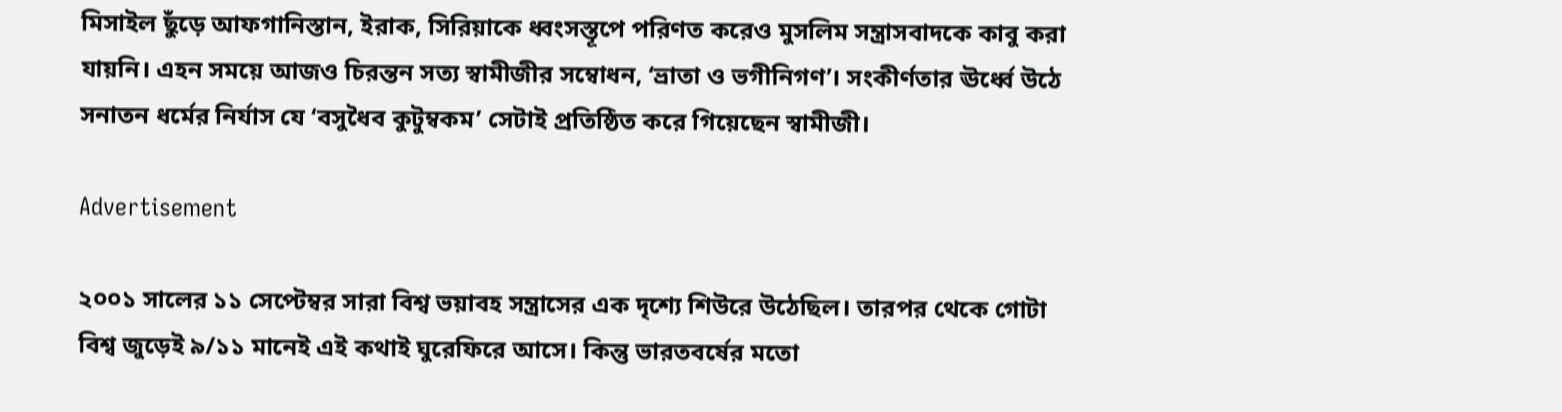মিসাইল ছুঁড়ে আফগানিস্তান, ইরাক, সিরিয়াকে ধ্বংসস্তূপে পরিণত করেও মুসলিম সন্ত্রাসবাদকে কাবু করা যায়নি। এহন সময়ে আজও চিরন্তন সত্য স্বামীজীর সম্বোধন, ‘ভ্রাতা ও ভগীনিগণ’। সংকীর্ণতার ঊর্ধ্বে উঠে সনাতন ধর্মের নির্যাস যে ‘বসুধৈব কুটুম্বকম’ সেটাই প্রতিষ্ঠিত করে গিয়েছেন স্বামীজী।

Advertisement

২০০১ সালের ১১ সেপ্টেম্বর সারা বিশ্ব ভয়াবহ সন্ত্রাসের এক দৃশ্যে শিউরে উঠেছিল। তারপর থেকে গোটা বিশ্ব জুড়েই ৯/১১ মানেই এই কথাই ঘুরেফিরে আসে। কিন্তু ভারতবর্ষের মতো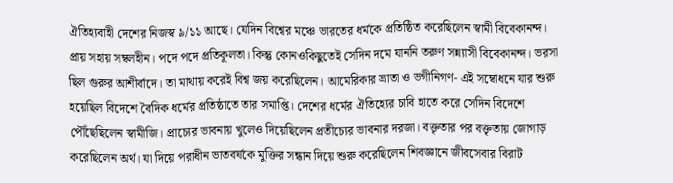ঐতিহ্যবাহী দেশের নিজস্ব ৯/১১ আছে। যেদিন বিশ্বের মঞ্চে ভারতের ধর্মকে প্রতিষ্ঠিত করেছিলেন স্বামী বিবেকানন্দ। প্রায় সহায় সম্বলহীন। পদে পদে প্রতিকূলতা। কিন্তু কোনওকিছুতেই সেদিন দমে যাননি তরুণ সন্ন্যাসী বিবেকানন্দ। ভরসা ছিল গুরুর আশীর্বাদে। তা মাথায় করেই বিশ্ব জয় করেছিলেন। আমেরিকার ভ্রাতা ও ভগীনিগণ- এই সম্বোধনে যার শুরু হয়েছিল বিদেশে বৈদিক ধর্মের প্রতিষ্ঠাতে তার সমাপ্তি। দেশের ধর্মের ঐতিহ্যের চাবি হাতে করে সেদিন বিদেশে পৌঁছেছিলেন স্বামীজি। প্রাচ্যের ভাবনায় খুলেও দিয়েছিলেন প্রতীচ্যের ভাবনার দরজা। বক্তৃতার পর বক্তৃতায় জোগাড় করেছিলেন অর্থ। যা দিয়ে পরাধীন ভাতবর্ষকে মুক্তির সন্ধান দিয়ে শুরু করেছিলেন শিবজ্ঞানে জীবসেবার বিরাট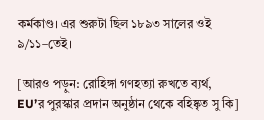কর্মকাণ্ড। এর শুরুটা ছিল ১৮৯৩ সালের ওই ৯/১১–তেই।

[আরও পড়ুন: রোহিঙ্গা গণহত্যা রুখতে ব্যর্থ, EU’র পুরস্কার প্রদান অনুষ্ঠান থেকে বহিষ্কৃত সু কি]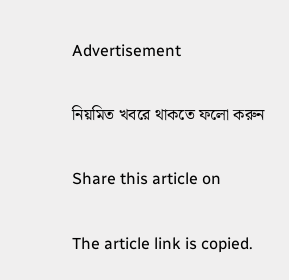Advertisement

নিয়মিত খবরে থাকতে ফলো করুন

Share this article on

The article link is copied.